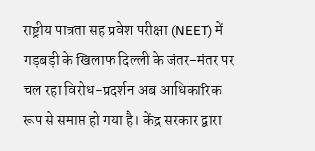राष्ट्रीय पात्रता सह प्रवेश परीक्षा (NEET) में गड़बड़ी के खिलाफ दिल्ली के जंतर-मंतर पर चल रहा विरोध-प्रदर्शन अब आधिकारिक रूप से समाप्त हो गया है। केंद्र सरकार द्वारा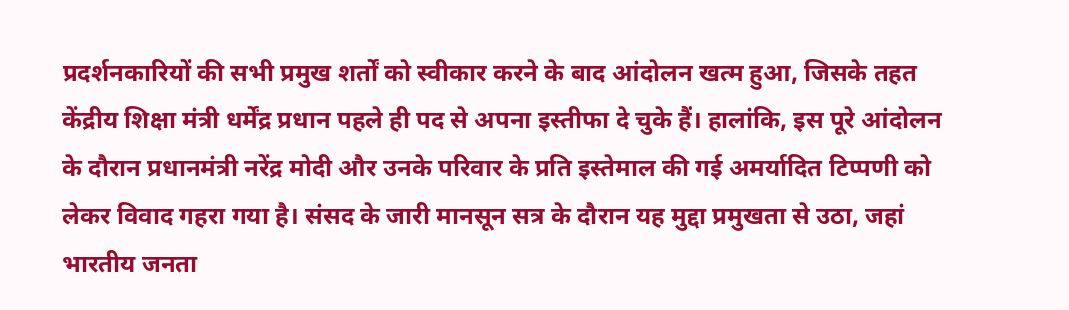प्रदर्शनकारियों की सभी प्रमुख शर्तों को स्वीकार करने के बाद आंदोलन खत्म हुआ, जिसके तहत केंद्रीय शिक्षा मंत्री धर्मेंद्र प्रधान पहले ही पद से अपना इस्तीफा दे चुके हैं। हालांकि, इस पूरे आंदोलन के दौरान प्रधानमंत्री नरेंद्र मोदी और उनके परिवार के प्रति इस्तेमाल की गई अमर्यादित टिप्पणी को लेकर विवाद गहरा गया है। संसद के जारी मानसून सत्र के दौरान यह मुद्दा प्रमुखता से उठा, जहां भारतीय जनता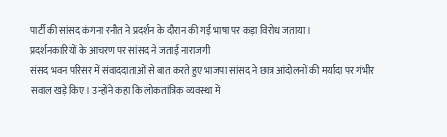पार्टी की सांसद कंगना रनौत ने प्रदर्शन के दौरान की गई भाषा पर कड़ा विरोध जताया।
प्रदर्शनकारियों के आचरण पर सांसद ने जताई नाराजगी
संसद भवन परिसर में संवाददाताओं से बात करते हुए भाजपा सांसद ने छात्र आंदोलनों की मर्यादा पर गंभीर सवाल खड़े किए। उन्होंने कहा कि लोकतांत्रिक व्यवस्था में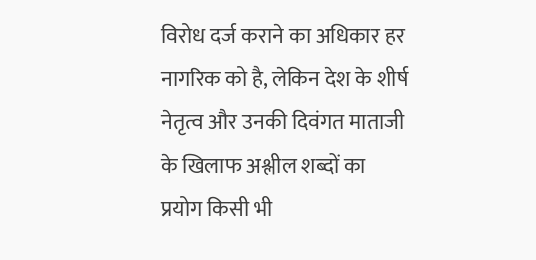विरोध दर्ज कराने का अधिकार हर नागरिक को है, लेकिन देश के शीर्ष नेतृत्व और उनकी दिवंगत माताजी के खिलाफ अश्लील शब्दों का प्रयोग किसी भी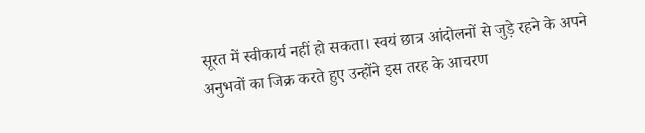सूरत में स्वीकार्य नहीं हो सकता। स्वयं छात्र आंदोलनों से जुड़े रहने के अपने अनुभवों का जिक्र करते हुए उन्होंने इस तरह के आचरण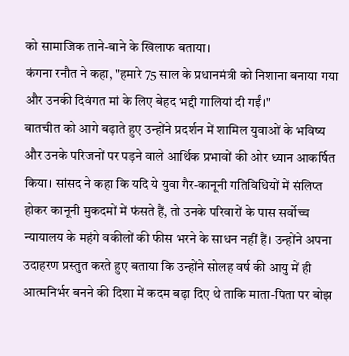को सामाजिक ताने-बाने के खिलाफ बताया।
कंगना रनौत ने कहा, "हमारे 75 साल के प्रधानमंत्री को निशाना बनाया गया और उनकी दिवंगत मां के लिए बेहद भद्दी गालियां दी गईं।"
बातचीत को आगे बढ़ाते हुए उन्होंने प्रदर्शन में शामिल युवाओं के भविष्य और उनके परिजनों पर पड़ने वाले आर्थिक प्रभावों की ओर ध्यान आकर्षित किया। सांसद ने कहा कि यदि ये युवा गैर-कानूनी गतिविधियों में संलिप्त होकर कानूनी मुकदमों में फंसते हैं, तो उनके परिवारों के पास सर्वोच्च न्यायालय के महंगे वकीलों की फीस भरने के साधन नहीं हैं। उन्होंने अपना उदाहरण प्रस्तुत करते हुए बताया कि उन्होंने सोलह वर्ष की आयु में ही आत्मनिर्भर बनने की दिशा में कदम बढ़ा दिए थे ताकि माता-पिता पर बोझ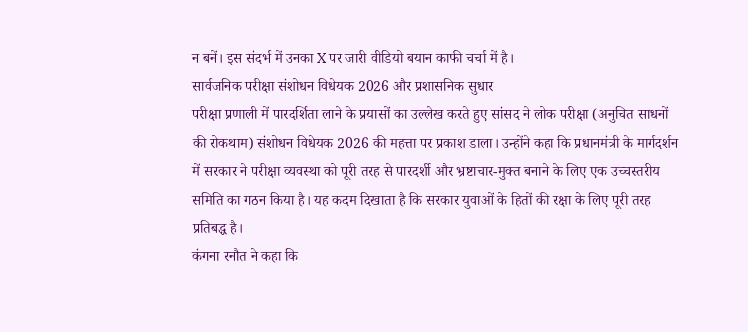न बनें। इस संदर्भ में उनका X पर जारी वीडियो बयान काफी चर्चा में है।
सार्वजनिक परीक्षा संशोधन विधेयक 2026 और प्रशासनिक सुधार
परीक्षा प्रणाली में पारदर्शिता लाने के प्रयासों का उल्लेख करते हुए सांसद ने लोक परीक्षा (अनुचित साधनों की रोकथाम) संशोधन विधेयक 2026 की महत्ता पर प्रकाश डाला। उन्होंने कहा कि प्रधानमंत्री के मार्गदर्शन में सरकार ने परीक्षा व्यवस्था को पूरी तरह से पारदर्शी और भ्रष्टाचार-मुक्त बनाने के लिए एक उच्चस्तरीय समिति का गठन किया है। यह कदम दिखाता है कि सरकार युवाओं के हितों की रक्षा के लिए पूरी तरह प्रतिबद्ध है।
कंगना रनौत ने कहा कि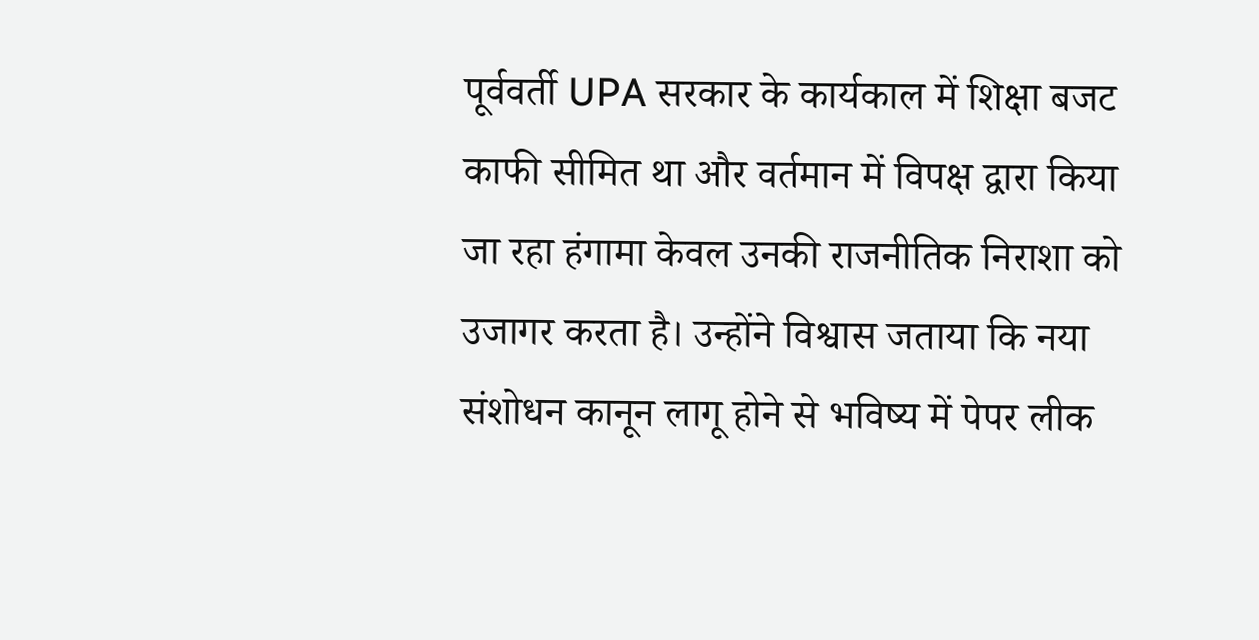पूर्ववर्ती UPA सरकार के कार्यकाल में शिक्षा बजट काफी सीमित था और वर्तमान में विपक्ष द्वारा किया जा रहा हंगामा केवल उनकी राजनीतिक निराशा को उजागर करता है। उन्होंने विश्वास जताया कि नया संशोधन कानून लागू होने से भविष्य में पेपर लीक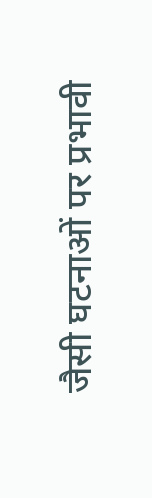जैसी घटनाओं पर प्रभावी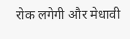रोक लगेगी और मेधावी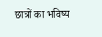छात्रों का भविष्य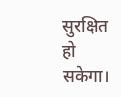सुरक्षित हो सकेगा।